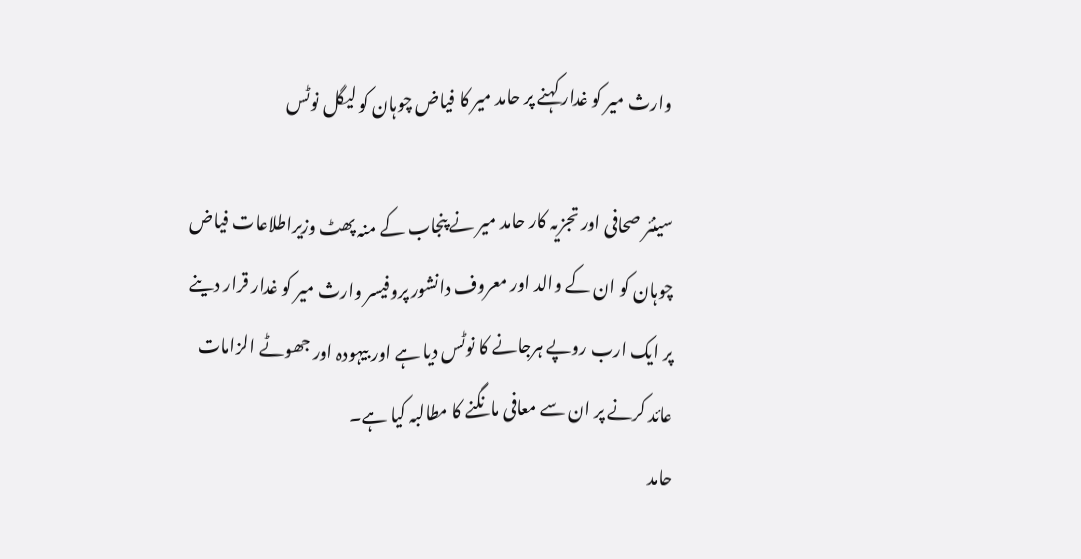وارث میر کو غدار کہنے پر حامد میر کا فیاض چوہان کو لیگل نوٹس

سینئر صحافی اور تجزیہ کار حامد میر نے پنجاب کے منہ پھٹ وزیراطلاعات فیاض چوہان کو ان کے والد اور معروف دانشور پروفیسر وارث میر کو غدار قرار دینے پر ایک ارب روپے ہرجانے کا نوٹس دیا ہے اور بیہودہ اور جھوٹے الزامات عائد کرنے پر ان سے معافی مانگنے کا مطالبہ کیا ہے۔
حامد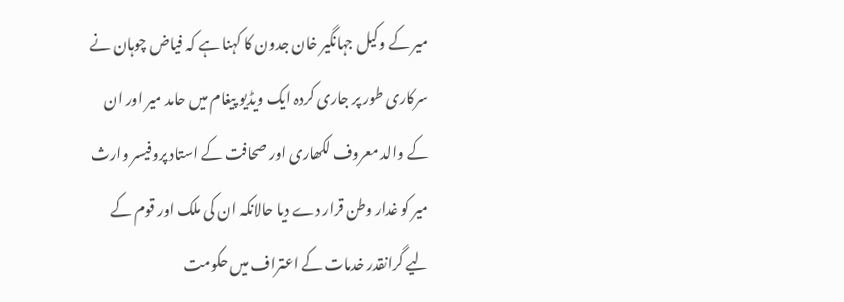میر کے وکیل جہانگیر خان جدون کا کہنا ہے کہ فیاض چوہان نے سرکاری طور پر جاری کردہ ایک ویڈیو پیغام میں حامد میر اور ان کے والد معروف لکھاری اور صحافت کے استاد پروفیسر وارث میر کو غدار وطن قرار دے دیا حالانکہ ان کی ملک اور قوم کے لیے گرانقدر خدمات کے اعتراف میں حکومت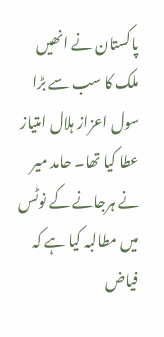پاکستان نے انھیں ملک کا سب سے بڑا سول اعزاز ہلال امتیاز عطا کیا تھا۔ حامد میر نے ہرجانے کے نوٹس میں مطالبہ کیا ہے کہ فیاض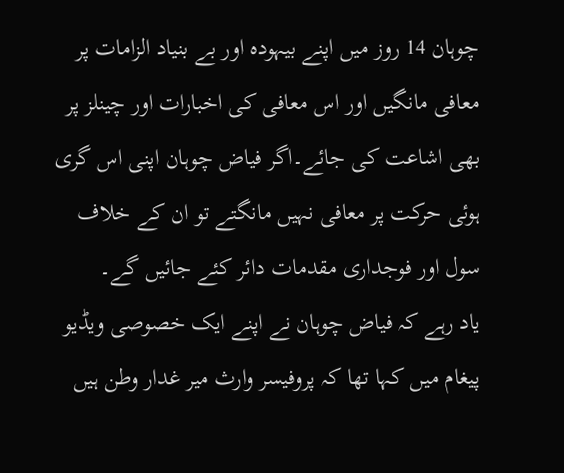چوہان 14 روز میں اپنے بیہودہ اور بے بنیاد الزامات پر معافی مانگیں اور اس معافی کی اخبارات اور چینلز پر بھی اشاعت کی جائے۔اگر فیاض چوہان اپنی اس گری ہوئی حرکت پر معافی نہیں مانگتے تو ان کے خلاف سول اور فوجداری مقدمات دائر کئے جائیں گے۔
یاد رہے کہ فیاض چوہان نے اپنے ایک خصوصی ویڈیو پیغام میں کہا تھا کہ پروفیسر وارث میر غدار وطن ہیں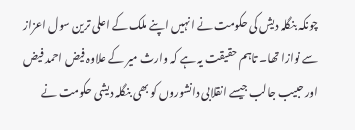چونکہ بنگلہ دیش کی حکومت نے انہیں اپنے ملک کے اعلی ترین سول اعزاز سے نوازا تھا۔ تاہم حقیقت یہ ہے کہ وارث میر کے علاوہ فیض احمد فیض اور حبیب جالب جیسے انقلابی دانشوروں کو بھی بنگلہ دیشی حکومت نے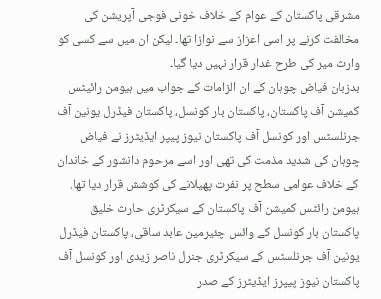مشرقی پاکستان کے عوام کے خلاف خونی فوجی آپریشن کی مخالفت کرنے پر اسی اعزاز سے نوازا تھا۔ لیکن ان میں سے کسی کو وارث میر کی طرح غدار قرار نہیں دیا گیا۔
بدزبان فیاض چوہان کے ان الزامات کے جواب میں ہیومن رائیٹس کمیشن آف پاکستان، پاکستان بار کونسل، پاکستان فیڈرل یونین آف جرنلسٹس اور کونسل آف پاکستان نیوز پیپر ایڈیٹرز نے فیاض چوہان کی شدید مذمت کی تھی اور اسے مرحوم دانشور کے خاندان کے خلاف عوامی سطح پر نفرت پھیلانے کی کوشش قرار دیا تھا. ہیومن رائٹس کمیشن آف پاکستان کے سیکرٹری حارث خلیق پاکستان بار کونسل کے وائس چئیرمین عابد ساقی، پاکستان فیڈرل یونین آف جرنلسٹس کے سیکرٹری جنرل ناصر زیدی اور کونسل آف پاکستان نیوز پیپرز ایڈیٹرز کے صدر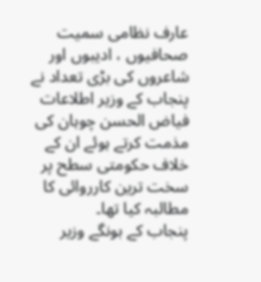عارف نظامی سمیت صحافیوں ، ادیبوں اور شاعروں کی بڑی تعداد نے پنجاب کے وزیر اطلاعات فیاض الحسن چوہان کی مذمت کرتے ہوئے ان کے خلاف حکومتی سطح پر سخت ترین کارروائی کا مطالبہ کیا تھا۔
پنجاب کے بونگے وزیر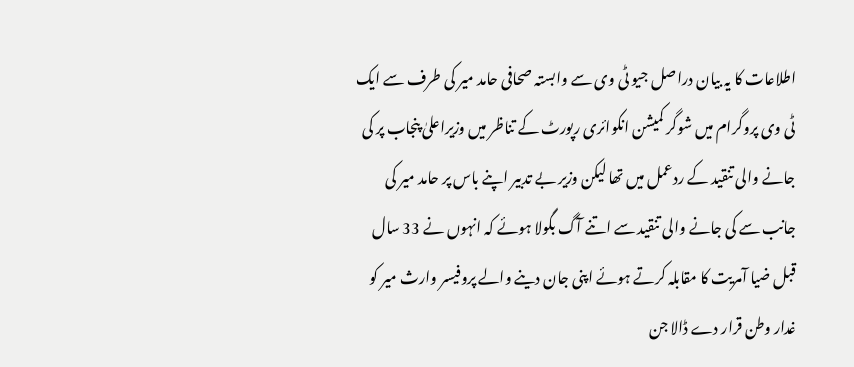اطلاعات کا یہ بیان دراصل جیو ٹی وی سے وابستہ صحافی حامد میر کی طرف سے ایک ٹی وی پروگرام میں شوگر کمیشن انکوائری رپورٹ کے تناظر میں وزیراعلیٰ پنجاب پر کی جانے والی تنقید کے ردعمل میں تھا لیکن وزیر بے تدبیر اپنے باس پر حامد میر کی جانب سے کی جانے والی تنقید سے اتنے آگ بگولا ہوئے کہ انہوں نے 33 سال قبل ضیا آمریت کا مقابلہ کرتے ہوئے اپنی جان دینے والے پروفیسر وارث میر کو غدار وطن قرار دے ڈالا جن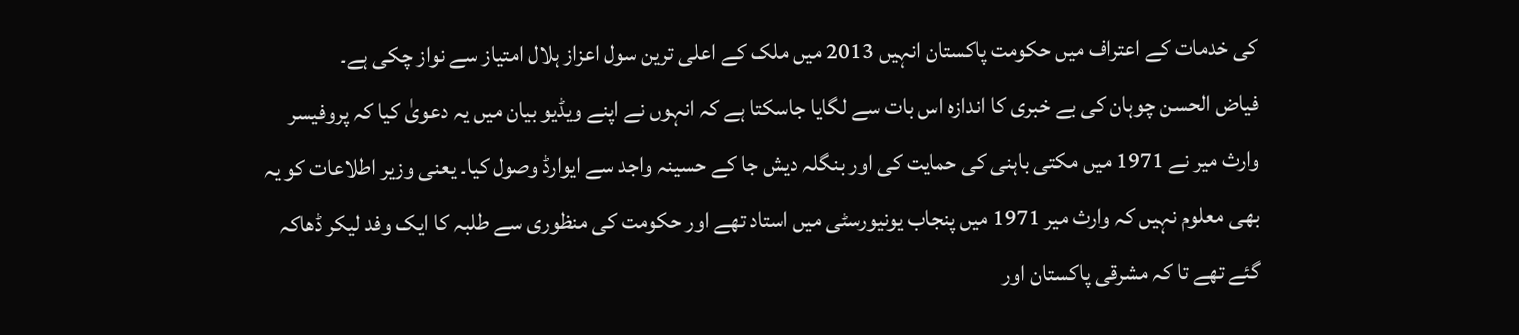کی خدمات کے اعتراف میں حکومت پاکستان انہیں 2013 میں ملک کے اعلی ترین سول اعزاز ہلال امتیاز سے نواز چکی ہے۔
فیاض الحسن چوہان کی بے خبری کا اندازہ اس بات سے لگایا جاسکتا ہے کہ انہوں نے اپنے ویڈیو بیان میں یہ دعویٰ کیا کہ پروفیسر وارث میر نے 1971 میں مکتی باہنی کی حمایت کی اور بنگلہ دیش جا کے حسینہ واجد سے ایوارڈ وصول کیا۔ یعنی وزیر اطلاعات کو یہ بھی معلوم نہیں کہ وارث میر 1971 میں پنجاب یونیورسٹی میں استاد تھے اور حکومت کی منظوری سے طلبہ کا ایک وفد لیکر ڈھاکہ گئے تھے تا کہ مشرقی پاکستان اور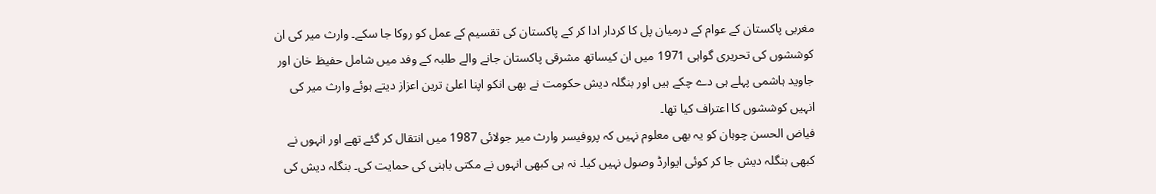مغربی پاکستان کے عوام کے درمیان پل کا کردار ادا کر کے پاکستان کی تقسیم کے عمل کو روکا جا سکے۔ وارث میر کی ان کوششوں کی تحریری گواہی 1971 میں ان کیساتھ مشرقی پاکستان جانے والے طلبہ کے وفد میں شامل حفیظ خان اور جاوید ہاشمی پہلے ہی دے چکے ہیں اور بنگلہ دیش حکومت نے بھی انکو اپنا اعلیٰ ترین اعزاز دیتے ہوئے وارث میر کی انہیں کوششوں کا اعتراف کیا تھا۔
فیاض الحسن چوہان کو یہ بھی معلوم نہیں کہ پروفیسر وارث میر جولائی 1987 میں انتقال کر گئے تھے اور انہوں نے کبھی بنگلہ دیش جا کر کوئی ایوارڈ وصول نہیں کیا۔ نہ ہی کبھی انہوں نے مکتی باہنی کی حمایت کی۔ بنگلہ دیش کی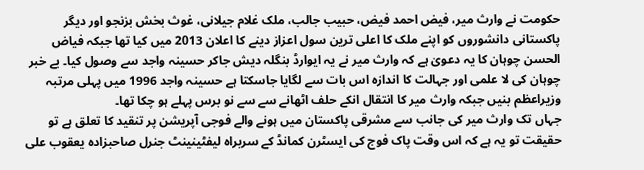حکومت نے وارث میر، فیض احمد فیض، حبیب جالب، ملک غلام جیلانی، غوث بخش بزنجو اور دیگر پاکستانی دانشوروں کو اپنے ملک کا اعلی ترین سول اعزاز دینے کا اعلان 2013 میں کیا تھا جبکہ فیاض الحسن چوہان کا یہ دعویٰ ہے کہ وارث میر نے یہ ایوارڈ بنگلہ دیش جاکر حسینہ واجد سے وصول کیا۔ بے خبر چوہان کی لا علمی اور جہالت کا اندازہ اس بات سے لگایا جاسکتا ہے حسینہ واجد 1996 میں پہلی مرتبہ وزیراعظم بنیں جبکہ وارث میر کا انتقال انکے حلف اٹھانے سے سے نو برس پہلے ہو چکا تھا۔
جہاں تک وارث میر کی جانب سے مشرقی پاکستان میں ہونے والے فوجی آپریشن پر تنقید کا تعلق ہے تو حقیقت تو یہ ہے کہ اس وقت پاک فوج کی ایسٹرن کمانڈ کے سربراہ لیفٹینینٹ جنرل صاحبزادہ یعقوب علی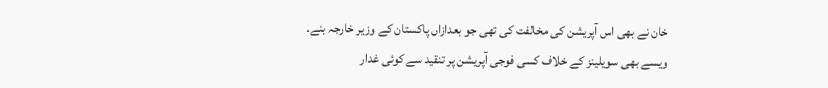خان نے بھی اس آپریشن کی مخالفت کی تھی جو بعدازاں پاکستان کے وزیر خارجہ بنے۔ ویسے بھی سویلینز کے خلاف کسی فوجی آپریشن پر تنقید سے کوئی غدار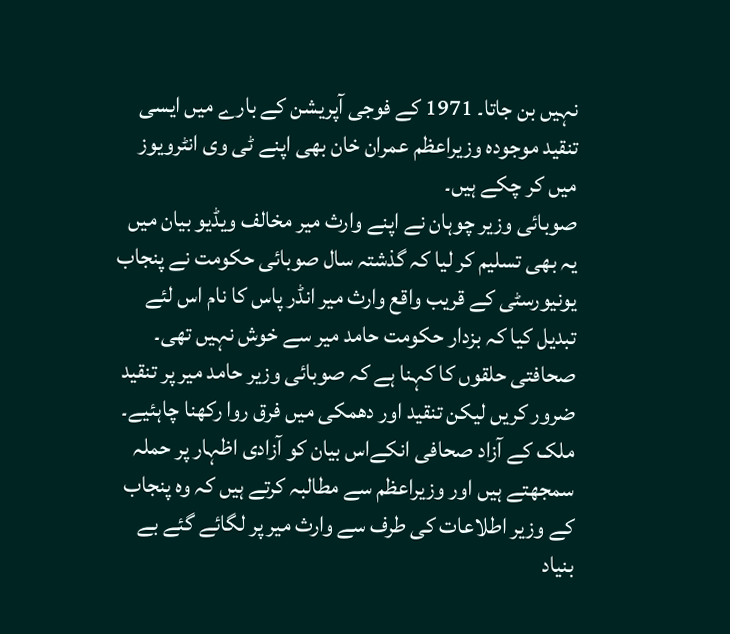نہیں بن جاتا۔ 1971 کے فوجی آپریشن کے بارے میں ایسی تنقید موجودہ وزیراعظم عمران خان بھی اپنے ٹی وی انٹرویوز میں کر چکے ہیں۔
صوبائی وزیر چوہان نے اپنے وارث میر مخالف ویڈیو بیان میں یہ بھی تسلیم کر لیا کہ گذشتہ سال صوبائی حکومت نے پنجاب یونیورسٹی کے قریب واقع وارث میر انڈر پاس کا نام اس لئے تبدیل کیا کہ بزدار حکومت حامد میر سے خوش نہیں تھی۔ صحافتی حلقوں کا کہنا ہے کہ صوبائی وزیر حامد میر پر تنقید ضرور کریں لیکن تنقید اور دھمکی میں فرق روا رکھنا چاہئیے۔ ملک کے آزاد صحافی انکےاس بیان کو آزادی اظہار پر حملہ سمجھتے ہیں اور وزیراعظم سے مطالبہ کرتے ہیں کہ وہ پنجاب کے وزیر اطلاعات کی طرف سے وارث میر پر لگائے گئے بے بنیاد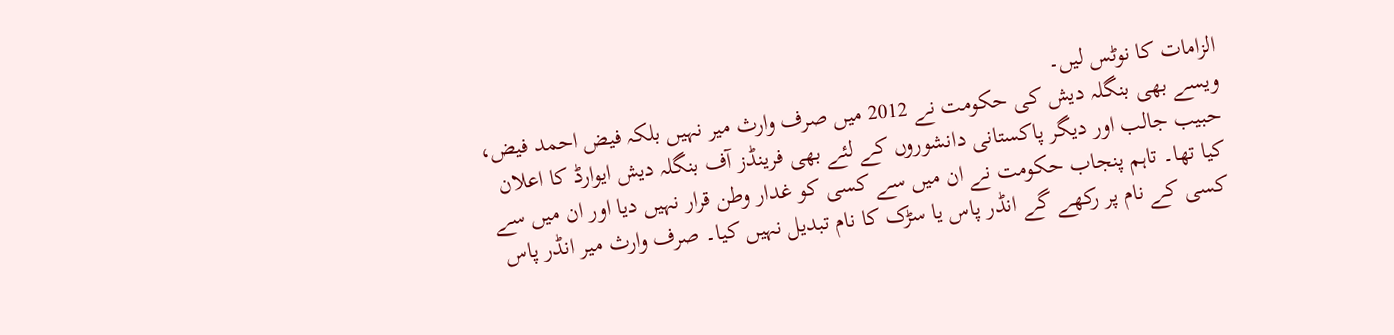الزامات کا نوٹس لیں۔
ویسے بھی بنگلہ دیش کی حکومت نے 2012 میں صرف وارث میر نہیں بلکہ فیض احمد فیض، حبیب جالب اور دیگر پاکستانی دانشوروں کے لئے بھی فرینڈز آف بنگلہ دیش ایوارڈ کا اعلان کیا تھا۔ تاہم پنجاب حکومت نے ان میں سے کسی کو غدار وطن قرار نہیں دیا اور ان میں سے کسی کے نام پر رکھے گے انڈر پاس یا سڑک کا نام تبدیل نہیں کیا۔ صرف وارث میر انڈر پاس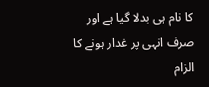کا نام ہی بدلا گیا ہے اور صرف انہی پر غدار ہونے کا الزام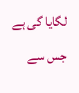لگایا گی ہے جس سے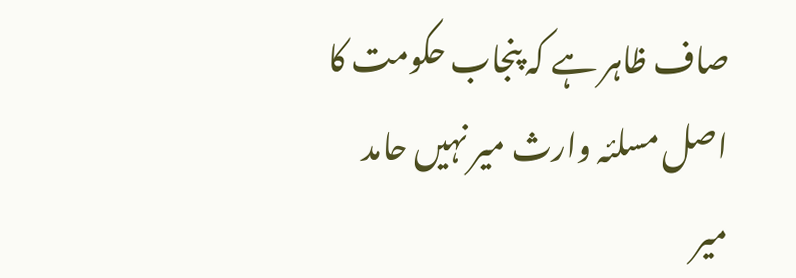صاف ظاہر ہے کہ پنجاب حکومت کا اصل مسلئہ وارث میر نہیں حامد میر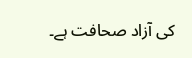کی آزاد صحافت ہے۔